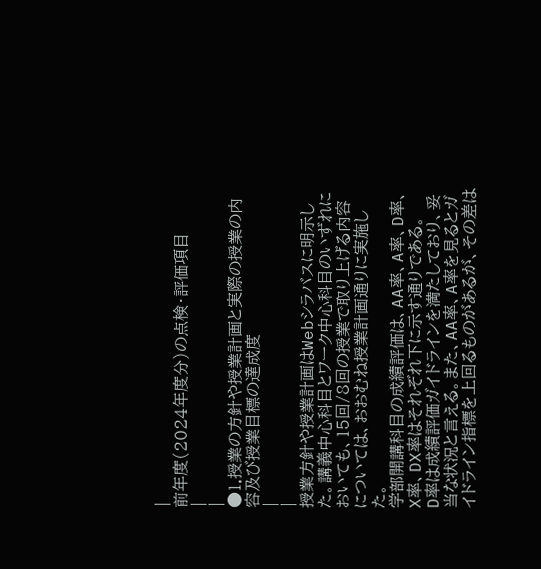|
前年度(2024年度分)の点検・評価項目
|
|
●1.授業の方針や授業計画と実際の授業の内容及び授業目標の達成度
|
|
授業方針や授業計画はWebシラバスに明示した。講義中心科目とワーク中心科目のいずれにおいても、15回/8回の授業で取り上げる内容については、おおむね授業計画通りに実施した。
学部開講科目の成績評価は、AA率、A率、D率、X率、DX率はそれぞれ下に示す通りである。
D率は成績評価ガイドラインを満たしており、妥当な状況と言える。また、AA率、A率を見るとガイドライン指標を上回るものがあるが、その差は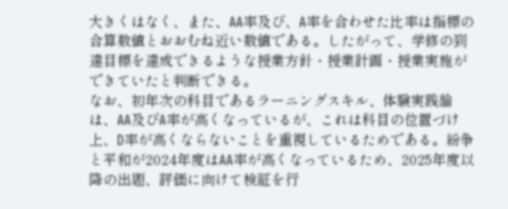大きくはなく、また、AA率及び、A率を合わせた比率は指標の合算数値とおおむね近い数値である。したがって、学修の到達目標を達成できるような授業方針・授業計画・授業実施ができていたと判断できる。
なお、初年次の科目であるラーニングスキル、体験実践論は、AA及びA率が高くなっているが、これは科目の位置づけ上、D率が高くならないことを重視しているためである。紛争と平和が2024年度はAA率が高くなっているため、2025年度以降の出題、評価に向けて検証を行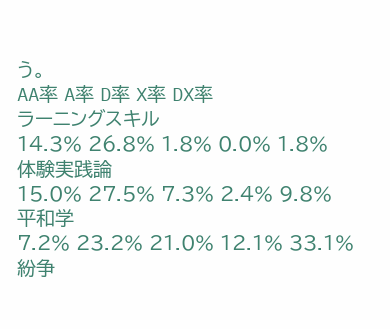う。
AA率 A率 D率 X率 DX率
ラーニングスキル
14.3% 26.8% 1.8% 0.0% 1.8%
体験実践論
15.0% 27.5% 7.3% 2.4% 9.8%
平和学
7.2% 23.2% 21.0% 12.1% 33.1%
紛争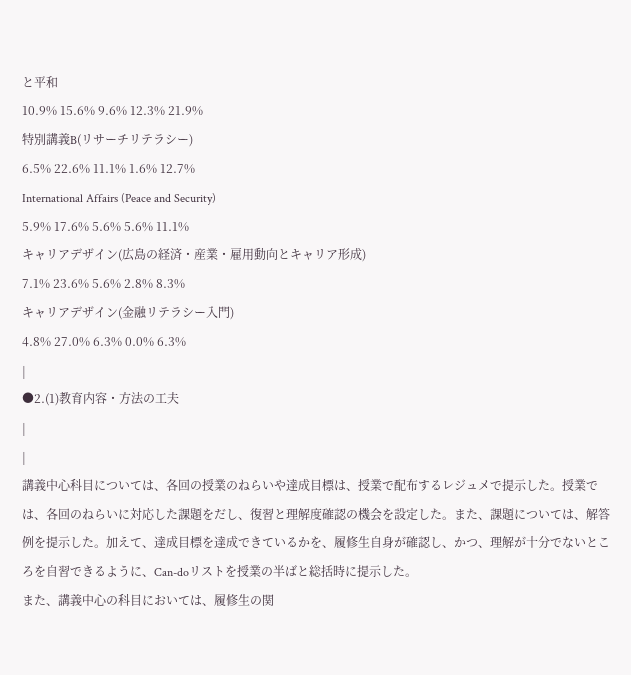と平和
10.9% 15.6% 9.6% 12.3% 21.9%
特別講義B(リサーチリテラシー)
6.5% 22.6% 11.1% 1.6% 12.7%
International Affairs (Peace and Security)
5.9% 17.6% 5.6% 5.6% 11.1%
キャリアデザイン(広島の経済・産業・雇用動向とキャリア形成)
7.1% 23.6% 5.6% 2.8% 8.3%
キャリアデザイン(金融リテラシー入門)
4.8% 27.0% 6.3% 0.0% 6.3%
|
●2.(1)教育内容・方法の工夫
|
|
講義中心科目については、各回の授業のねらいや達成目標は、授業で配布するレジュメで提示した。授業では、各回のねらいに対応した課題をだし、復習と理解度確認の機会を設定した。また、課題については、解答例を提示した。加えて、達成目標を達成できているかを、履修生自身が確認し、かつ、理解が十分でないところを自習できるように、Can-doリストを授業の半ばと総括時に提示した。
また、講義中心の科目においては、履修⽣の関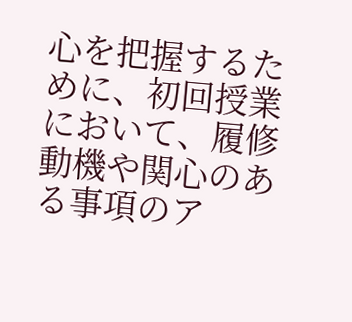⼼を把握するために、初回授業において、履修動機や関心のある事項のア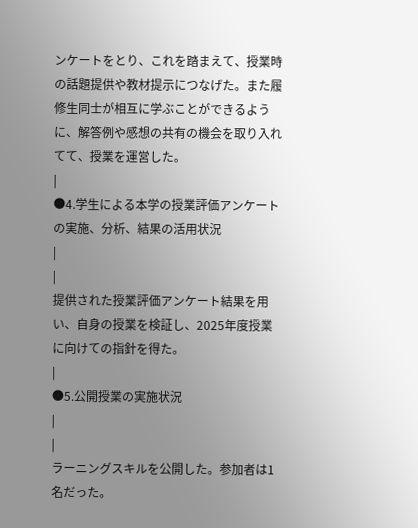ンケートをとり、これを踏まえて、授業時の話題提供や教材提⽰につなげた。また履修⽣同⼠が相互に学ぶことができるように、解答例や感想の共有の機会を取り入れてて、授業を運営した。
|
●4.学生による本学の授業評価アンケートの実施、分析、結果の活用状況
|
|
提供された授業評価アンケート結果を用い、自身の授業を検証し、2025年度授業に向けての指針を得た。
|
●5.公開授業の実施状況
|
|
ラーニングスキルを公開した。参加者は1名だった。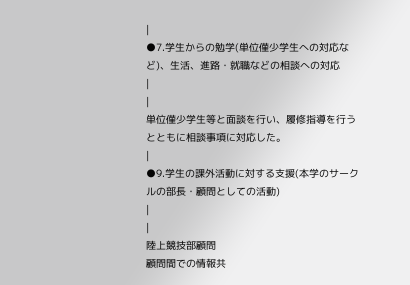|
●7.学生からの勉学(単位僅少学生への対応など)、生活、進路・就職などの相談への対応
|
|
単位僅少学生等と面談を⾏い、履修指導を行うとともに相談事項に対応した。
|
●9.学生の課外活動に対する支援(本学のサークルの部長・顧問としての活動)
|
|
陸上競技部顧問
顧問間での情報共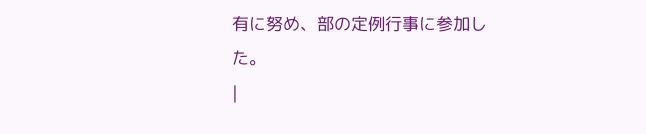有に努め、部の定例行事に参加した。
|